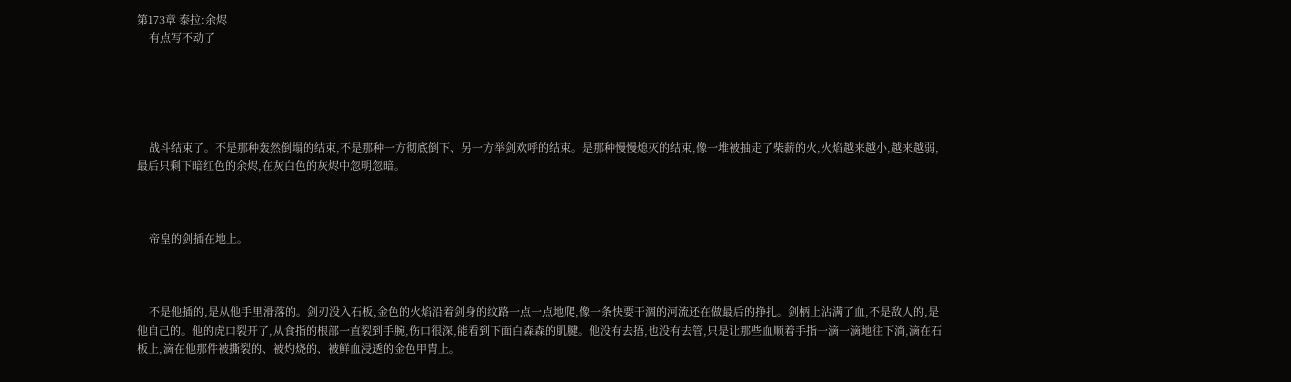第173章 泰拉:余烬
    有点写不动了





    战斗结束了。不是那种轰然倒塌的结束,不是那种一方彻底倒下、另一方举剑欢呼的结束。是那种慢慢熄灭的结束,像一堆被抽走了柴薪的火,火焰越来越小,越来越弱,最后只剩下暗红色的余烬,在灰白色的灰烬中忽明忽暗。



    帝皇的剑插在地上。



    不是他插的,是从他手里滑落的。剑刃没入石板,金色的火焰沿着剑身的纹路一点一点地爬,像一条快要干涸的河流还在做最后的挣扎。剑柄上沾满了血,不是敌人的,是他自己的。他的虎口裂开了,从食指的根部一直裂到手腕,伤口很深,能看到下面白森森的肌腱。他没有去捂,也没有去管,只是让那些血顺着手指一滴一滴地往下淌,滴在石板上,滴在他那件被撕裂的、被灼烧的、被鲜血浸透的金色甲胄上。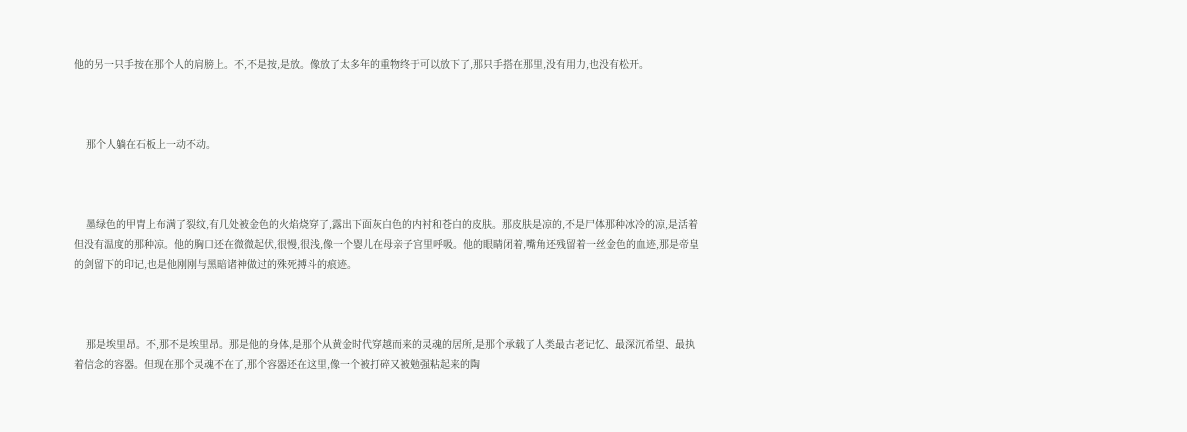他的另一只手按在那个人的肩膀上。不,不是按,是放。像放了太多年的重物终于可以放下了,那只手搭在那里,没有用力,也没有松开。



    那个人躺在石板上一动不动。



    墨绿色的甲胄上布满了裂纹,有几处被金色的火焰烧穿了,露出下面灰白色的内衬和苍白的皮肤。那皮肤是凉的,不是尸体那种冰冷的凉,是活着但没有温度的那种凉。他的胸口还在微微起伏,很慢,很浅,像一个婴儿在母亲子宫里呼吸。他的眼睛闭着,嘴角还残留着一丝金色的血迹,那是帝皇的剑留下的印记,也是他刚刚与黑暗诸神做过的殊死搏斗的痕迹。



    那是埃里昂。不,那不是埃里昂。那是他的身体,是那个从黄金时代穿越而来的灵魂的居所,是那个承载了人类最古老记忆、最深沉希望、最执着信念的容器。但现在那个灵魂不在了,那个容器还在这里,像一个被打碎又被勉强粘起来的陶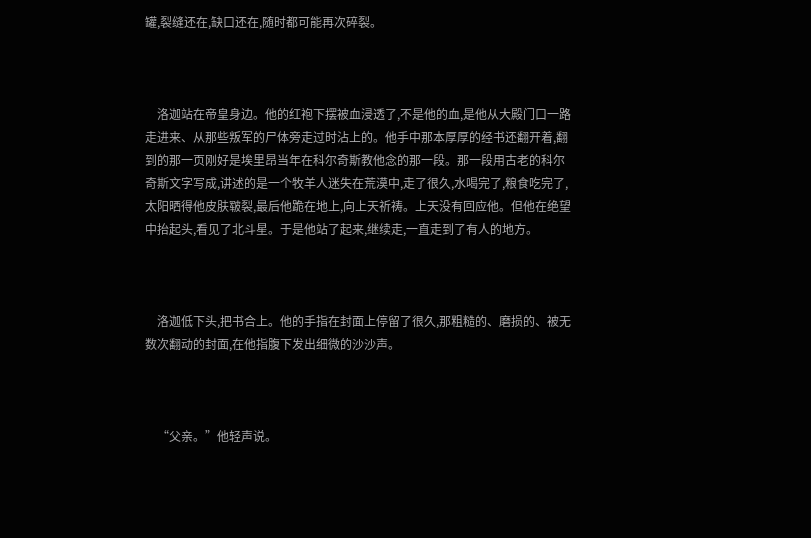罐,裂缝还在,缺口还在,随时都可能再次碎裂。



    洛迦站在帝皇身边。他的红袍下摆被血浸透了,不是他的血,是他从大殿门口一路走进来、从那些叛军的尸体旁走过时沾上的。他手中那本厚厚的经书还翻开着,翻到的那一页刚好是埃里昂当年在科尔奇斯教他念的那一段。那一段用古老的科尔奇斯文字写成,讲述的是一个牧羊人迷失在荒漠中,走了很久,水喝完了,粮食吃完了,太阳晒得他皮肤皲裂,最后他跪在地上,向上天祈祷。上天没有回应他。但他在绝望中抬起头,看见了北斗星。于是他站了起来,继续走,一直走到了有人的地方。



    洛迦低下头,把书合上。他的手指在封面上停留了很久,那粗糙的、磨损的、被无数次翻动的封面,在他指腹下发出细微的沙沙声。



    “父亲。”他轻声说。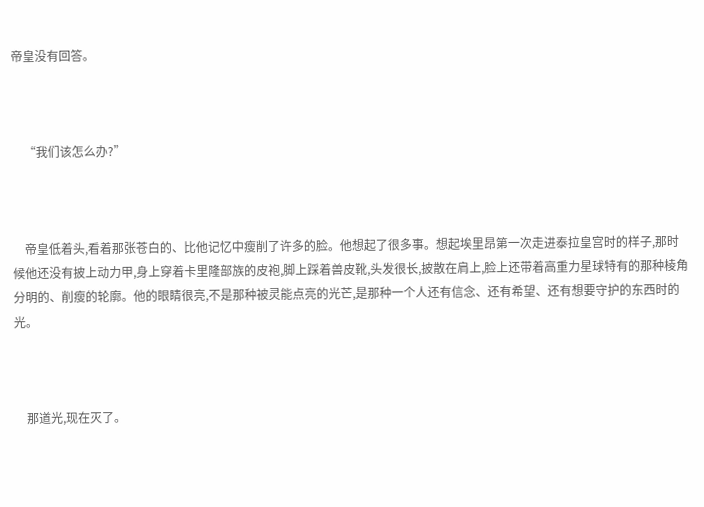帝皇没有回答。



    “我们该怎么办?”



    帝皇低着头,看着那张苍白的、比他记忆中瘦削了许多的脸。他想起了很多事。想起埃里昂第一次走进泰拉皇宫时的样子,那时候他还没有披上动力甲,身上穿着卡里隆部族的皮袍,脚上踩着兽皮靴,头发很长,披散在肩上,脸上还带着高重力星球特有的那种棱角分明的、削瘦的轮廓。他的眼睛很亮,不是那种被灵能点亮的光芒,是那种一个人还有信念、还有希望、还有想要守护的东西时的光。



    那道光,现在灭了。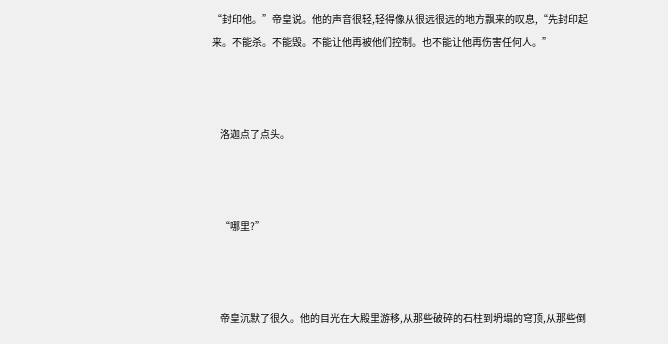“封印他。”帝皇说。他的声音很轻,轻得像从很远很远的地方飘来的叹息,“先封印起来。不能杀。不能毁。不能让他再被他们控制。也不能让他再伤害任何人。”



    洛迦点了点头。



    “哪里?”



    帝皇沉默了很久。他的目光在大殿里游移,从那些破碎的石柱到坍塌的穹顶,从那些倒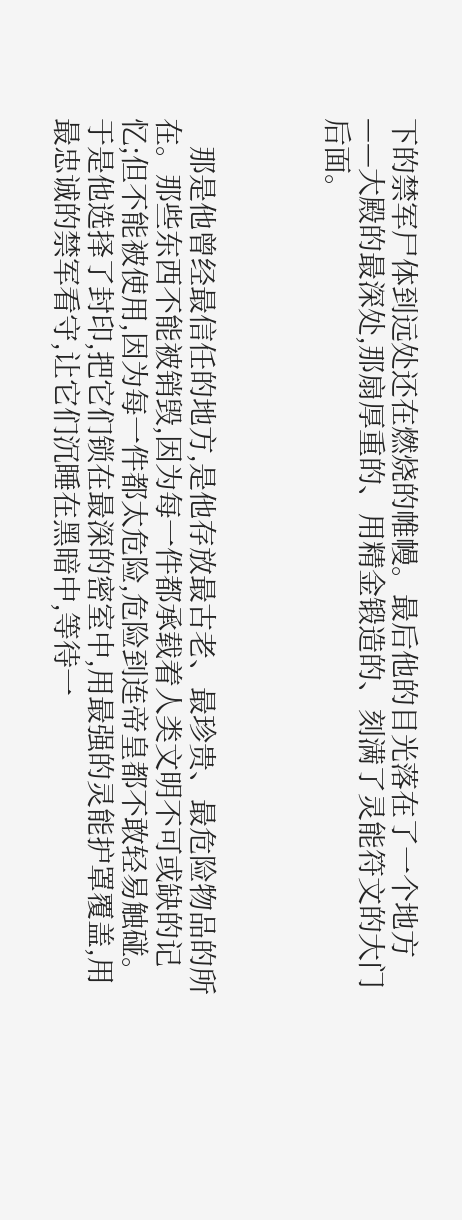下的禁军尸体到远处还在燃烧的帷幔。最后他的目光落在了一个地方——大殿的最深处,那扇厚重的、用精金锻造的、刻满了灵能符文的大门后面。



    那是他曾经最信任的地方,是他存放最古老、最珍贵、最危险物品的所在。那些东西不能被销毁,因为每一件都承载着人类文明不可或缺的记忆;但不能被使用,因为每一件都太危险,危险到连帝皇都不敢轻易触碰。于是他选择了封印,把它们锁在最深的密室中,用最强的灵能护罩覆盖,用最忠诚的禁军看守,让它们沉睡在黑暗中,等待一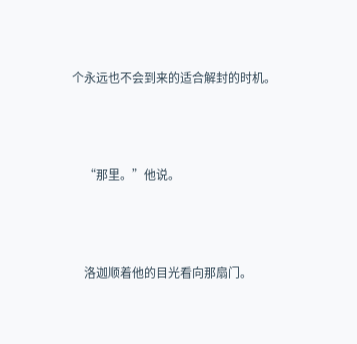个永远也不会到来的适合解封的时机。



    “那里。”他说。



    洛迦顺着他的目光看向那扇门。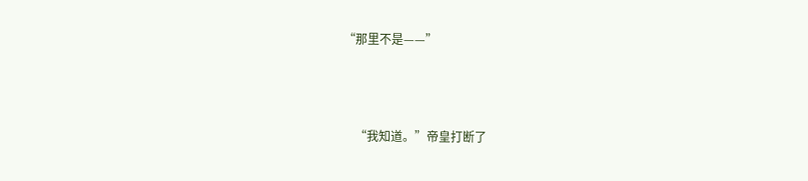“那里不是——”



    “我知道。”帝皇打断了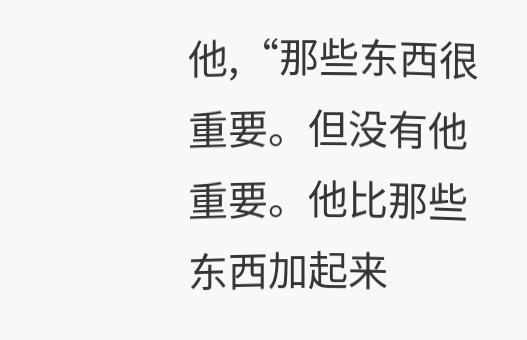他,“那些东西很重要。但没有他重要。他比那些东西加起来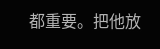都重要。把他放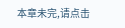本章未完,请点击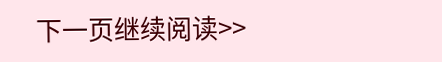下一页继续阅读>>